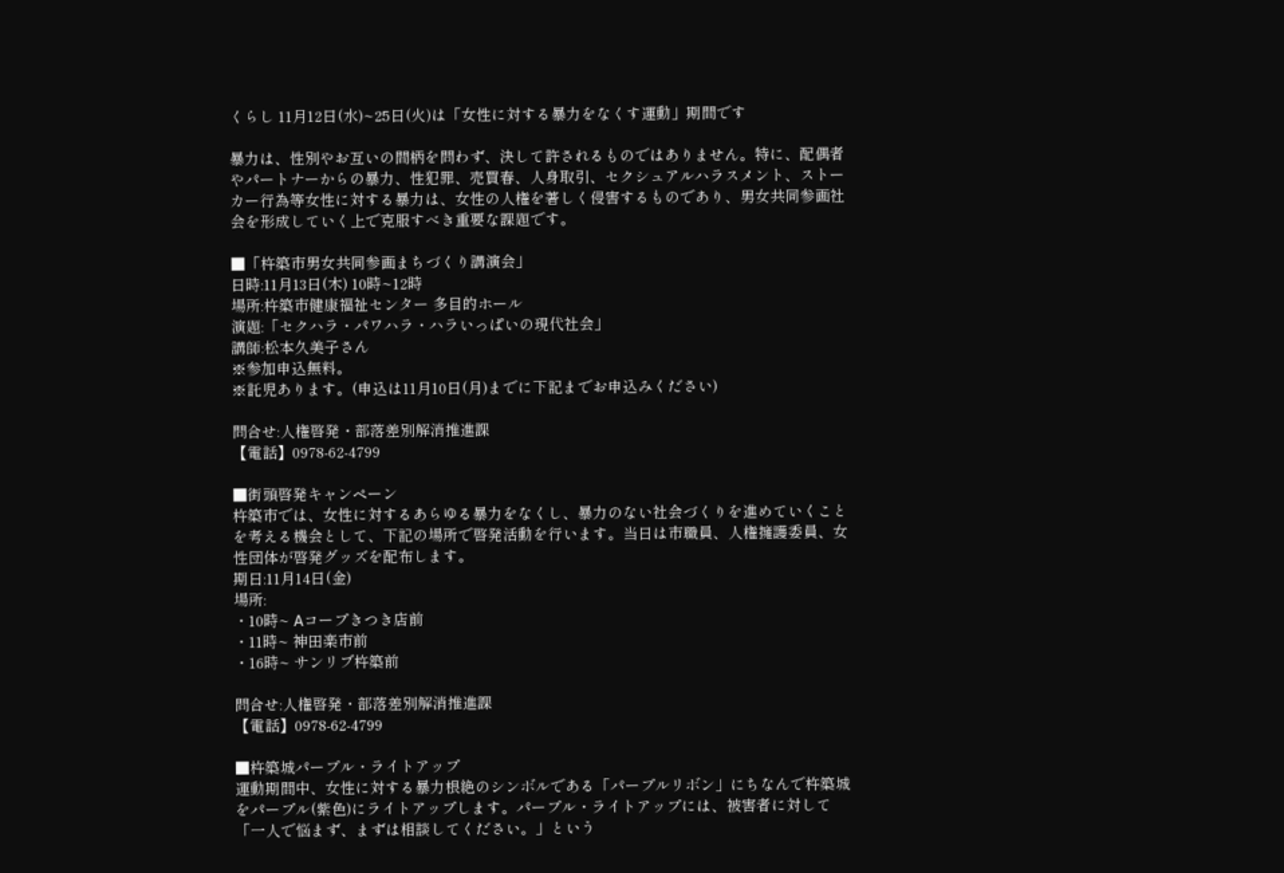くらし 11月12日(水)~25日(火)は「女性に対する暴力をなくす運動」期間です

暴力は、性別やお互いの間柄を問わず、決して許されるものではありません。特に、配偶者やパートナーからの暴力、性犯罪、売買春、人身取引、セクシュアルハラスメント、ストーカー行為等女性に対する暴力は、女性の人権を著しく侵害するものであり、男女共同参画社会を形成していく上で克服すべき重要な課題です。

■「杵築市男女共同参画まちづくり講演会」
日時:11月13日(木) 10時~12時
場所:杵築市健康福祉センター 多目的ホール
演題:「セクハラ・パワハラ・ハラいっぱいの現代社会」
講師:松本久美子さん
※参加申込無料。
※託児あります。(申込は11月10日(月)までに下記までお申込みください)

問合せ:人権啓発・部落差別解消推進課
【電話】0978-62-4799

■街頭啓発キャンペーン
杵築市では、女性に対するあらゆる暴力をなくし、暴力のない社会づくりを進めていくことを考える機会として、下記の場所で啓発活動を行います。当日は市職員、人権擁護委員、女性団体が啓発グッズを配布します。
期日:11月14日(金)
場所:
・10時~ Aコープきつき店前
・11時~ 神田楽市前
・16時~ サンリブ杵築前

問合せ:人権啓発・部落差別解消推進課
【電話】0978-62-4799

■杵築城パープル・ライトアップ
運動期間中、女性に対する暴力根絶のシンボルである「パープルリボン」にちなんで杵築城をパープル(紫色)にライトアップします。パープル・ライトアップには、被害者に対して「一人で悩まず、まずは相談してください。」という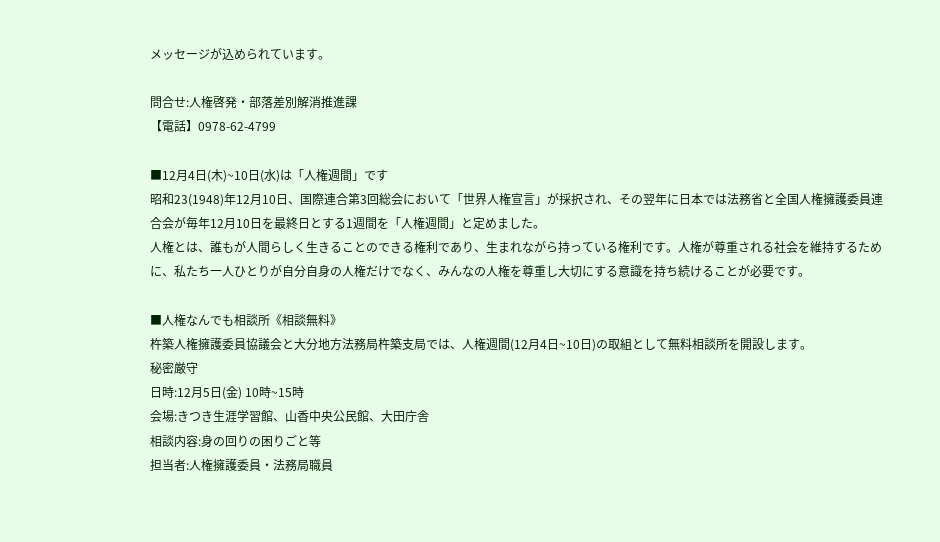メッセージが込められています。

問合せ:人権啓発・部落差別解消推進課
【電話】0978-62-4799

■12月4日(木)~10日(水)は「人権週間」です
昭和23(1948)年12月10日、国際連合第3回総会において「世界人権宣言」が採択され、その翌年に日本では法務省と全国人権擁護委員連合会が毎年12月10日を最終日とする1週間を「人権週間」と定めました。
人権とは、誰もが人間らしく生きることのできる権利であり、生まれながら持っている権利です。人権が尊重される社会を維持するために、私たち一人ひとりが自分自身の人権だけでなく、みんなの人権を尊重し大切にする意識を持ち続けることが必要です。

■人権なんでも相談所《相談無料》
杵築人権擁護委員協議会と大分地方法務局杵築支局では、人権週間(12月4日~10日)の取組として無料相談所を開設します。
秘密厳守
日時:12月5日(金) 10時~15時
会場:きつき生涯学習館、山香中央公民館、大田庁舎
相談内容:身の回りの困りごと等
担当者:人権擁護委員・法務局職員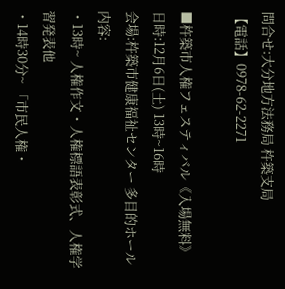問合せ:大分地方法務局 杵築支局
【電話】0978-62-2271

■杵築市人権フェスティバル《入場無料》
日時:12月6日(土) 13時~16時
会場:杵築市健康福祉センター 多目的ホール
内容:
・13時~ 人権作文・人権標語表彰式、人権学習発表他
・14時30分~ 「市民人権・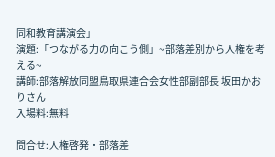同和教育講演会」
演題:「つながる力の向こう側」~部落差別から人権を考える~
講師:部落解放同盟鳥取県連合会女性部副部長 坂田かおりさん
入場料:無料

問合せ:人権啓発・部落差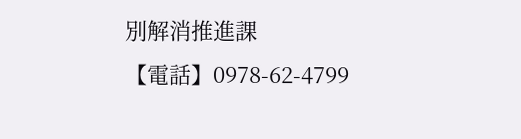別解消推進課
【電話】0978-62-4799